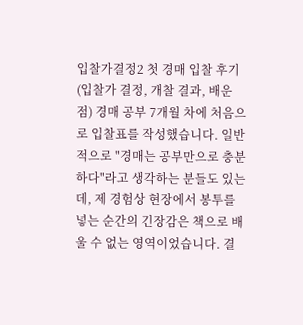입찰가결정2 첫 경매 입찰 후기 (입찰가 결정, 개찰 결과, 배운 점) 경매 공부 7개월 차에 처음으로 입찰표를 작성했습니다. 일반적으로 "경매는 공부만으로 충분하다"라고 생각하는 분들도 있는데, 제 경험상 현장에서 봉투를 넣는 순간의 긴장감은 책으로 배울 수 없는 영역이었습니다. 결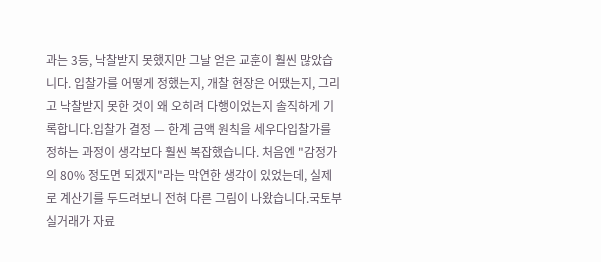과는 3등, 낙찰받지 못했지만 그날 얻은 교훈이 훨씬 많았습니다. 입찰가를 어떻게 정했는지, 개찰 현장은 어땠는지, 그리고 낙찰받지 못한 것이 왜 오히려 다행이었는지 솔직하게 기록합니다.입찰가 결정 — 한계 금액 원칙을 세우다입찰가를 정하는 과정이 생각보다 훨씬 복잡했습니다. 처음엔 "감정가의 80% 정도면 되겠지"라는 막연한 생각이 있었는데, 실제로 계산기를 두드려보니 전혀 다른 그림이 나왔습니다.국토부 실거래가 자료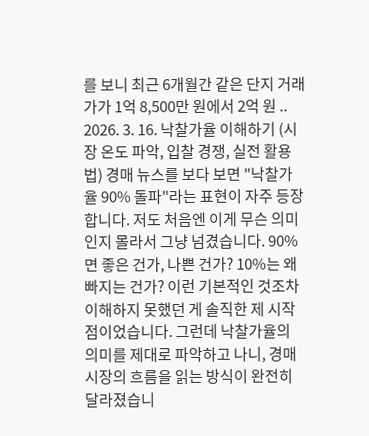를 보니 최근 6개월간 같은 단지 거래가가 1억 8,500만 원에서 2억 원 .. 2026. 3. 16. 낙찰가율 이해하기 (시장 온도 파악, 입찰 경쟁, 실전 활용법) 경매 뉴스를 보다 보면 "낙찰가율 90% 돌파"라는 표현이 자주 등장합니다. 저도 처음엔 이게 무슨 의미인지 몰라서 그냥 넘겼습니다. 90%면 좋은 건가, 나쁜 건가? 10%는 왜 빠지는 건가? 이런 기본적인 것조차 이해하지 못했던 게 솔직한 제 시작점이었습니다. 그런데 낙찰가율의 의미를 제대로 파악하고 나니, 경매 시장의 흐름을 읽는 방식이 완전히 달라졌습니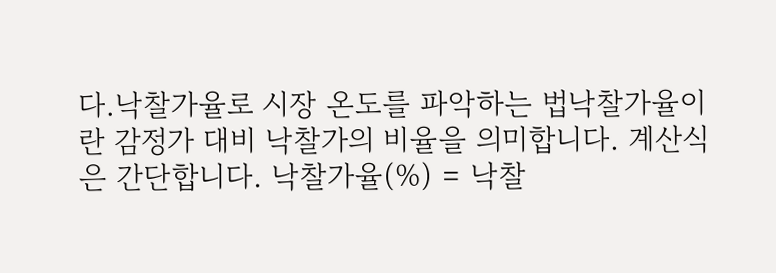다.낙찰가율로 시장 온도를 파악하는 법낙찰가율이란 감정가 대비 낙찰가의 비율을 의미합니다. 계산식은 간단합니다. 낙찰가율(%) = 낙찰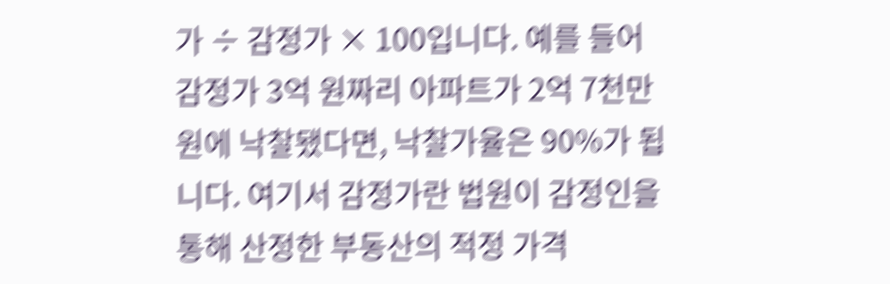가 ÷ 감정가 × 100입니다. 예를 들어 감정가 3억 원짜리 아파트가 2억 7천만 원에 낙찰됐다면, 낙찰가율은 90%가 됩니다. 여기서 감정가란 법원이 감정인을 통해 산정한 부동산의 적정 가격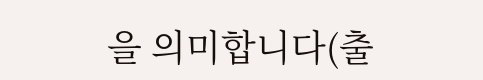을 의미합니다(출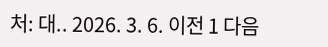처: 대.. 2026. 3. 6. 이전 1 다음